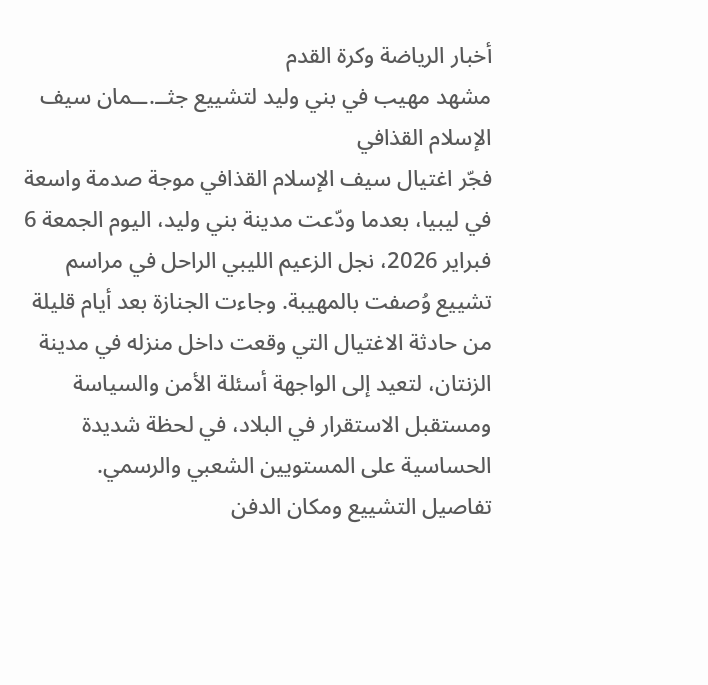أخبار الرياضة وكرة القدم
مشهد مهيب في بني وليد لتشييع جثــ.ــمان سيف الإسلام القذافي
فجّر اغتيال سيف الإسلام القذافي موجة صدمة واسعة في ليبيا، بعدما ودّعت مدينة بني وليد، اليوم الجمعة 6 فبراير 2026، نجل الزعيم الليبي الراحل في مراسم تشييع وُصفت بالمهيبة. وجاءت الجنازة بعد أيام قليلة من حادثة الاغتيال التي وقعت داخل منزله في مدينة الزنتان، لتعيد إلى الواجهة أسئلة الأمن والسياسة ومستقبل الاستقرار في البلاد، في لحظة شديدة الحساسية على المستويين الشعبي والرسمي.
تفاصيل التشييع ومكان الدفن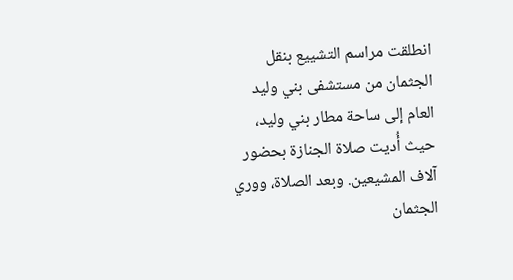انطلقت مراسم التشييع بنقل الجثمان من مستشفى بني وليد العام إلى ساحة مطار بني وليد، حيث أُديت صلاة الجنازة بحضور آلاف المشيعين. وبعد الصلاة، ووري الجثمان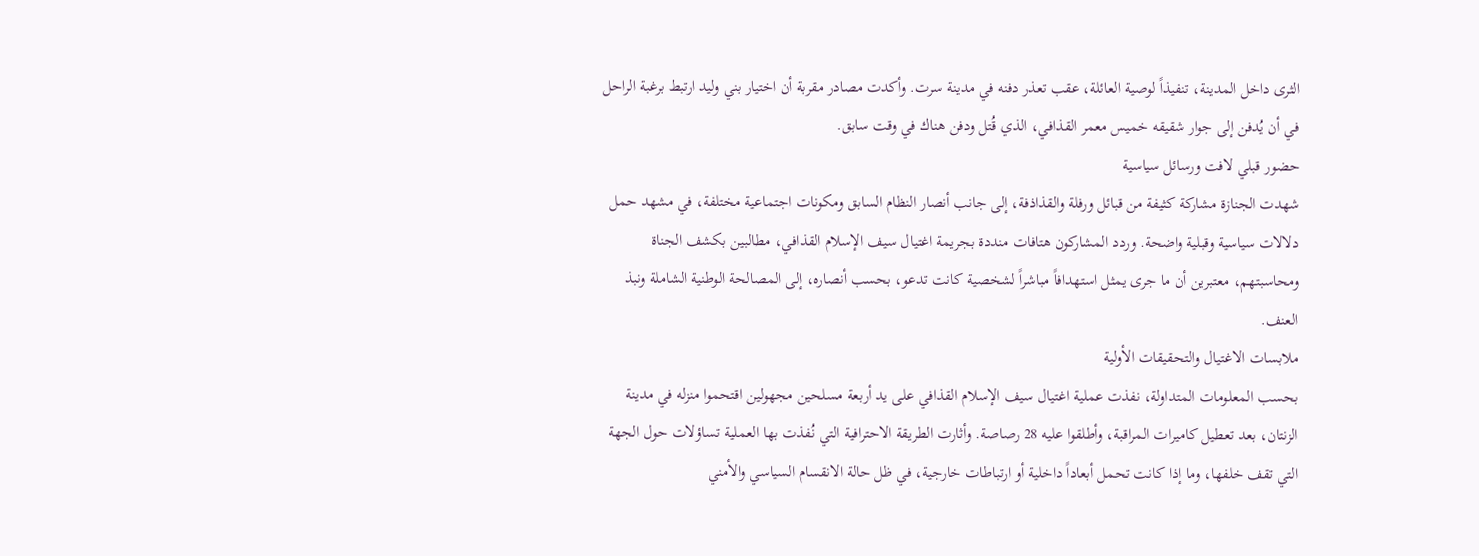الثرى داخل المدينة، تنفيذاً لوصية العائلة، عقب تعذر دفنه في مدينة سرت. وأكدت مصادر مقربة أن اختيار بني وليد ارتبط برغبة الراحل في أن يُدفن إلى جوار شقيقه خميس معمر القذافي، الذي قُتل ودفن هناك في وقت سابق.
حضور قبلي لافت ورسائل سياسية
شهدت الجنازة مشاركة كثيفة من قبائل ورفلة والقذاذفة، إلى جانب أنصار النظام السابق ومكونات اجتماعية مختلفة، في مشهد حمل دلالات سياسية وقبلية واضحة. وردد المشاركون هتافات منددة بجريمة اغتيال سيف الإسلام القذافي، مطالبين بكشف الجناة ومحاسبتهم، معتبرين أن ما جرى يمثل استهدافاً مباشراً لشخصية كانت تدعو، بحسب أنصاره، إلى المصالحة الوطنية الشاملة ونبذ العنف.
ملابسات الاغتيال والتحقيقات الأولية
بحسب المعلومات المتداولة، نفذت عملية اغتيال سيف الإسلام القذافي على يد أربعة مسلحين مجهولين اقتحموا منزله في مدينة الزنتان، بعد تعطيل كاميرات المراقبة، وأطلقوا عليه 28 رصاصة. وأثارت الطريقة الاحترافية التي نُفذت بها العملية تساؤلات حول الجهة التي تقف خلفها، وما إذا كانت تحمل أبعاداً داخلية أو ارتباطات خارجية، في ظل حالة الانقسام السياسي والأمني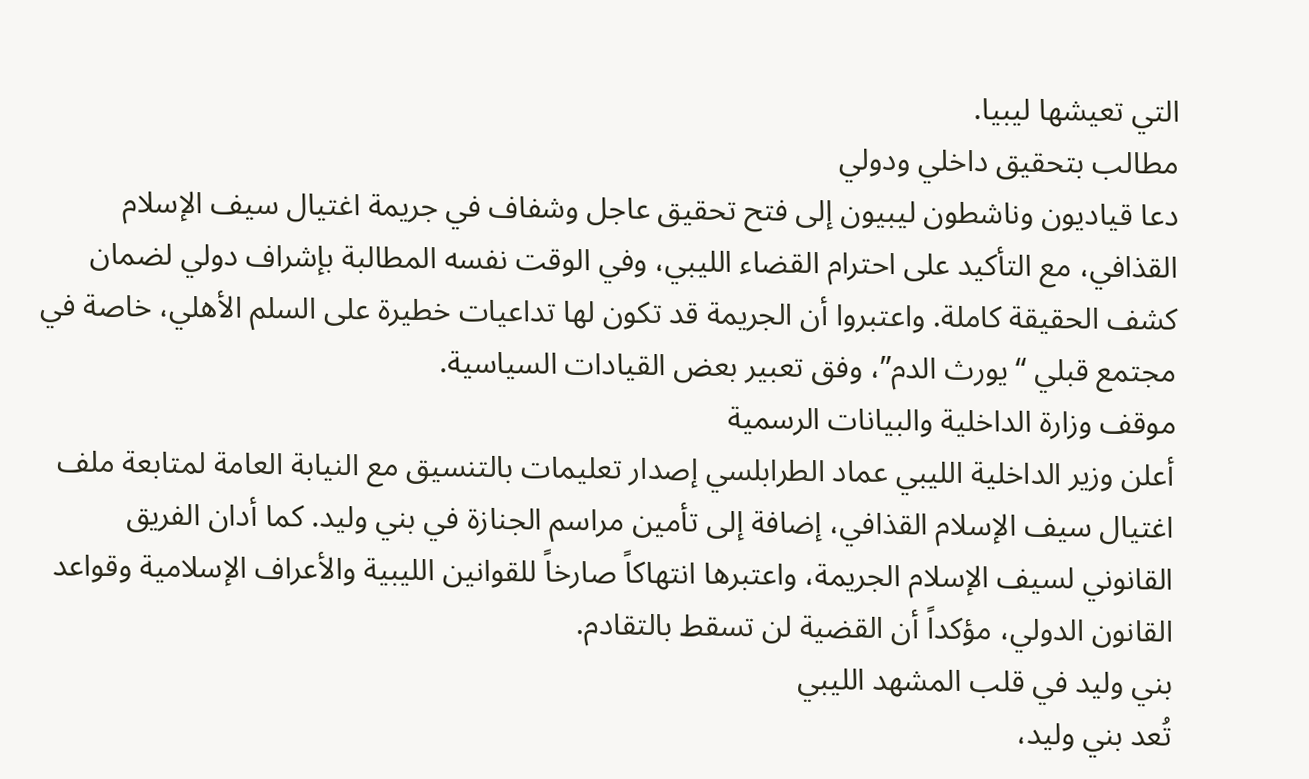التي تعيشها ليبيا.
مطالب بتحقيق داخلي ودولي
دعا قياديون وناشطون ليبيون إلى فتح تحقيق عاجل وشفاف في جريمة اغتيال سيف الإسلام القذافي، مع التأكيد على احترام القضاء الليبي، وفي الوقت نفسه المطالبة بإشراف دولي لضمان كشف الحقيقة كاملة. واعتبروا أن الجريمة قد تكون لها تداعيات خطيرة على السلم الأهلي، خاصة في مجتمع قبلي “يورث الدم”، وفق تعبير بعض القيادات السياسية.
موقف وزارة الداخلية والبيانات الرسمية
أعلن وزير الداخلية الليبي عماد الطرابلسي إصدار تعليمات بالتنسيق مع النيابة العامة لمتابعة ملف اغتيال سيف الإسلام القذافي، إضافة إلى تأمين مراسم الجنازة في بني وليد. كما أدان الفريق القانوني لسيف الإسلام الجريمة، واعتبرها انتهاكاً صارخاً للقوانين الليبية والأعراف الإسلامية وقواعد القانون الدولي، مؤكداً أن القضية لن تسقط بالتقادم.
بني وليد في قلب المشهد الليبي
تُعد بني وليد،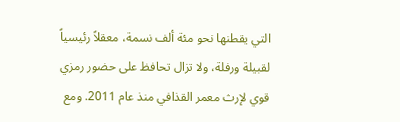التي يقطنها نحو مئة ألف نسمة، معقلاً رئيسياً لقبيلة ورفلة، ولا تزال تحافظ على حضور رمزي قوي لإرث معمر القذافي منذ عام 2011. ومع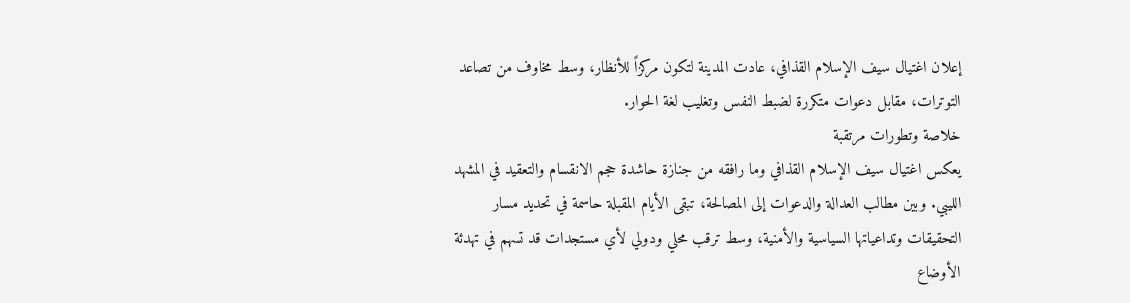إعلان اغتيال سيف الإسلام القذافي، عادت المدينة لتكون مركزاً للأنظار، وسط مخاوف من تصاعد التوترات، مقابل دعوات متكررة لضبط النفس وتغليب لغة الحوار.
خلاصة وتطورات مرتقبة
يعكس اغتيال سيف الإسلام القذافي وما رافقه من جنازة حاشدة حجم الانقسام والتعقيد في المشهد الليبي. وبين مطالب العدالة والدعوات إلى المصالحة، تبقى الأيام المقبلة حاسمة في تحديد مسار التحقيقات وتداعياتها السياسية والأمنية، وسط ترقب محلي ودولي لأي مستجدات قد تسهم في تهدئة الأوضاع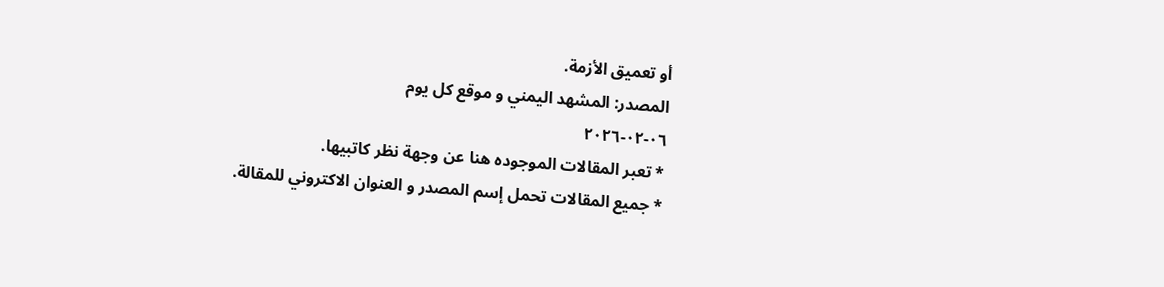أو تعميق الأزمة.
المصدر: المشهد اليمني و موقع كل يوم
٠٦-٠٢-٢٠٢٦
* تعبر المقالات الموجوده هنا عن وجهة نظر كاتبيها.
* جميع المقالات تحمل إسم المصدر و العنوان الاكتروني للمقالة.